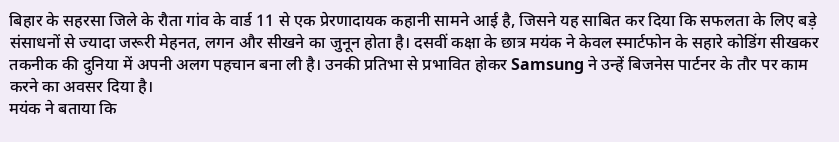बिहार के सहरसा जिले के रौता गांव के वार्ड 11 से एक प्रेरणादायक कहानी सामने आई है, जिसने यह साबित कर दिया कि सफलता के लिए बड़े संसाधनों से ज्यादा जरूरी मेहनत, लगन और सीखने का जुनून होता है। दसवीं कक्षा के छात्र मयंक ने केवल स्मार्टफोन के सहारे कोडिंग सीखकर तकनीक की दुनिया में अपनी अलग पहचान बना ली है। उनकी प्रतिभा से प्रभावित होकर Samsung ने उन्हें बिजनेस पार्टनर के तौर पर काम करने का अवसर दिया है।
मयंक ने बताया कि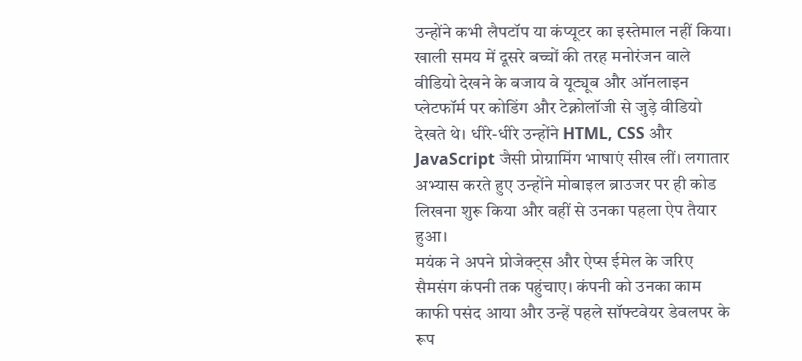उन्होंने कभी लैपटॉप या कंप्यूटर का इस्तेमाल नहीं किया। खाली समय में दूसरे बच्चों की तरह मनोरंजन वाले वीडियो देखने के बजाय वे यूट्यूब और ऑनलाइन प्लेटफॉर्म पर कोडिंग और टेक्नोलॉजी से जुड़े वीडियो देखते थे। धीरे-धीरे उन्होंने HTML, CSS और JavaScript जैसी प्रोग्रामिंग भाषाएं सीख लीं। लगातार अभ्यास करते हुए उन्होंने मोबाइल ब्राउजर पर ही कोड लिखना शुरू किया और वहीं से उनका पहला ऐप तैयार हुआ।
मयंक ने अपने प्रोजेक्ट्स और ऐप्स ईमेल के जरिए सैमसंग कंपनी तक पहुंचाए। कंपनी को उनका काम काफी पसंद आया और उन्हें पहले सॉफ्टवेयर डेवलपर के रूप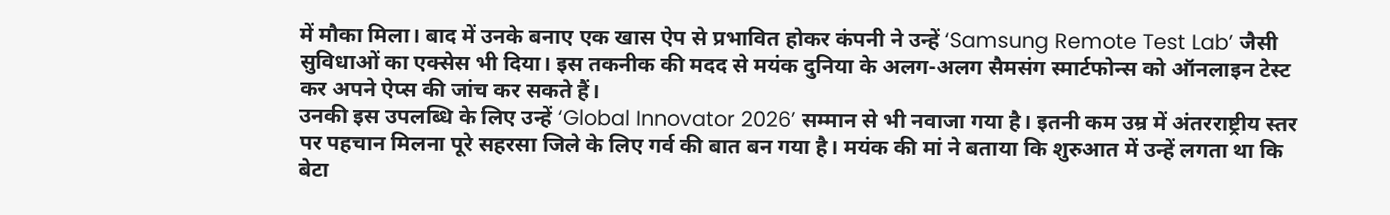में मौका मिला। बाद में उनके बनाए एक खास ऐप से प्रभावित होकर कंपनी ने उन्हें ‘Samsung Remote Test Lab’ जैसी सुविधाओं का एक्सेस भी दिया। इस तकनीक की मदद से मयंक दुनिया के अलग-अलग सैमसंग स्मार्टफोन्स को ऑनलाइन टेस्ट कर अपने ऐप्स की जांच कर सकते हैं।
उनकी इस उपलब्धि के लिए उन्हें ‘Global Innovator 2026’ सम्मान से भी नवाजा गया है। इतनी कम उम्र में अंतरराष्ट्रीय स्तर पर पहचान मिलना पूरे सहरसा जिले के लिए गर्व की बात बन गया है। मयंक की मां ने बताया कि शुरुआत में उन्हें लगता था कि बेटा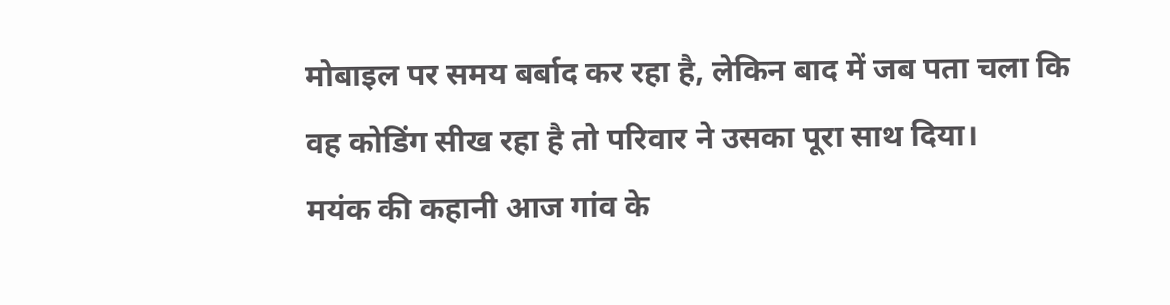मोबाइल पर समय बर्बाद कर रहा है, लेकिन बाद में जब पता चला कि वह कोडिंग सीख रहा है तो परिवार ने उसका पूरा साथ दिया।
मयंक की कहानी आज गांव के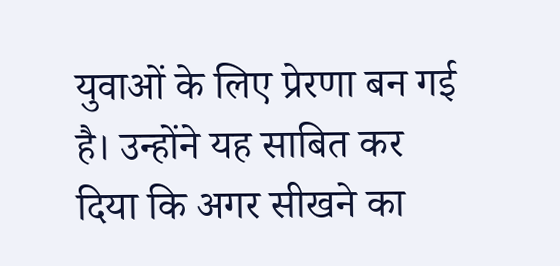युवाओं के लिए प्रेरणा बन गई है। उन्होंने यह साबित कर दिया कि अगर सीखने का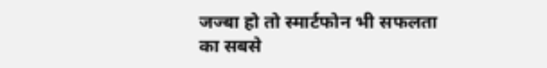जज्बा हो तो स्मार्टफोन भी सफलता का सबसे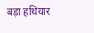बड़ा हथियार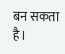बन सकता है।